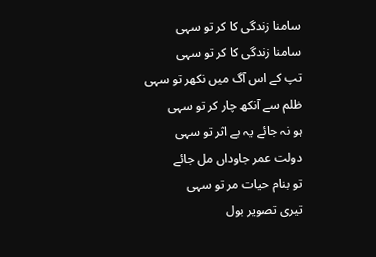سامنا زندگی کا کر تو سہی
سامنا زندگی کا کر تو سہی
تپ کے اس آگ میں نکھر تو سہی
ظلم سے آنکھ چار کر تو سہی
ہو نہ جائے یہ بے اثر تو سہی
دولت عمر جاوداں مل جائے
تو بنام حیات مر تو سہی
تیری تصویر بول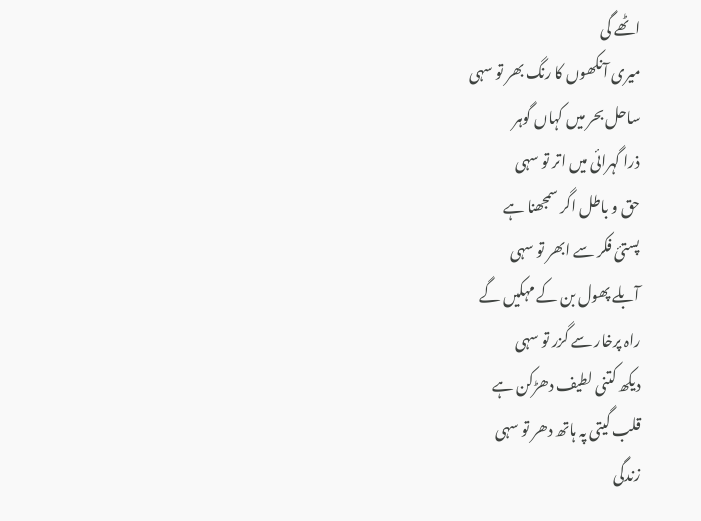اٹھے گی
میری آنکھوں کا رنگ بھر تو سہی
ساحل بحر میں کہاں گوہر
ذرا گہرائی میں اتر تو سہی
حق و باطل اگر سمجھنا ہے
پستیٔ فکر سے ابھر تو سہی
آبلے پھول بن کے مہکیں گے
راہ پرخار سے گزر تو سہی
دیکھ کتنی لطیف دھڑکن ہے
قلب گیتی پہ ہاتھ دھر تو سہی
زندگی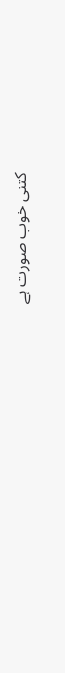کتنی خوب صورت ہے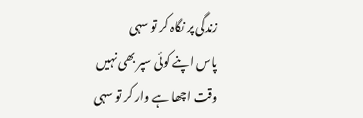زندگی پر نگاہ کر تو سہی
پاس اپنے کوئی سپر بھی نہیں
وقت اچھا ہے وار کر تو سہی